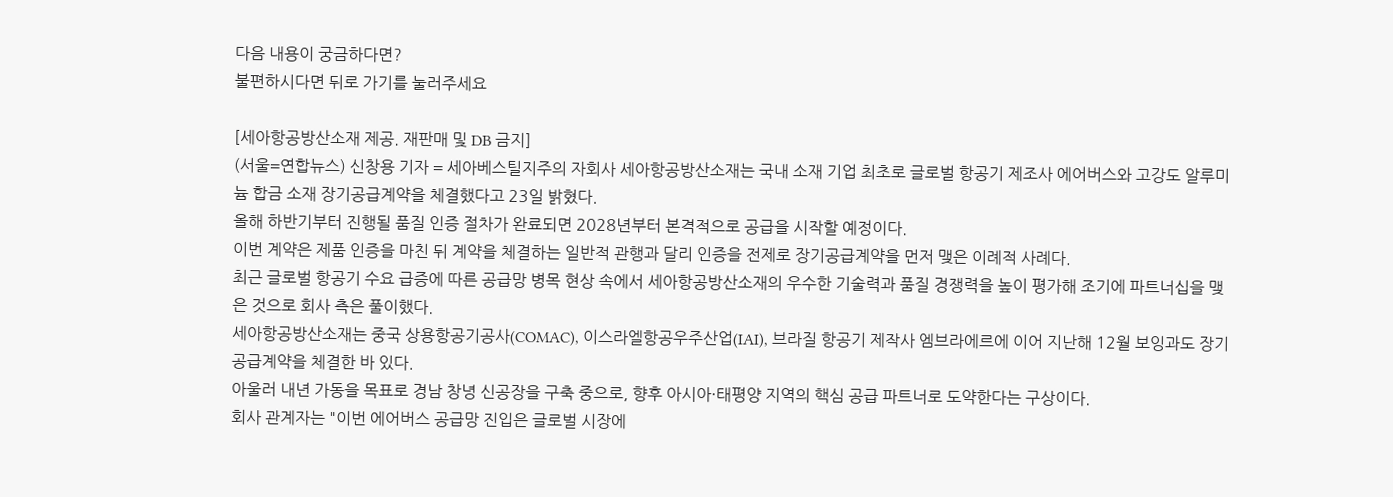다음 내용이 궁금하다면?
불편하시다면 뒤로 가기를 눌러주세요

[세아항공방산소재 제공. 재판매 및 DB 금지]
(서울=연합뉴스) 신창용 기자 = 세아베스틸지주의 자회사 세아항공방산소재는 국내 소재 기업 최초로 글로벌 항공기 제조사 에어버스와 고강도 알루미늄 합금 소재 장기공급계약을 체결했다고 23일 밝혔다.
올해 하반기부터 진행될 품질 인증 절차가 완료되면 2028년부터 본격적으로 공급을 시작할 예정이다.
이번 계약은 제품 인증을 마친 뒤 계약을 체결하는 일반적 관행과 달리 인증을 전제로 장기공급계약을 먼저 맺은 이례적 사례다.
최근 글로벌 항공기 수요 급증에 따른 공급망 병목 현상 속에서 세아항공방산소재의 우수한 기술력과 품질 경쟁력을 높이 평가해 조기에 파트너십을 맺은 것으로 회사 측은 풀이했다.
세아항공방산소재는 중국 상용항공기공사(COMAC), 이스라엘항공우주산업(IAI), 브라질 항공기 제작사 엠브라에르에 이어 지난해 12월 보잉과도 장기공급계약을 체결한 바 있다.
아울러 내년 가동을 목표로 경남 창녕 신공장을 구축 중으로, 향후 아시아·태평양 지역의 핵심 공급 파트너로 도약한다는 구상이다.
회사 관계자는 "이번 에어버스 공급망 진입은 글로벌 시장에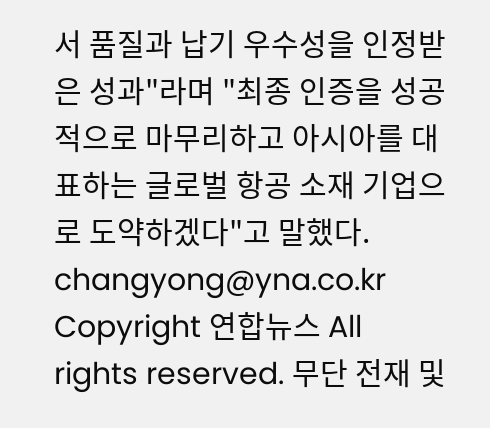서 품질과 납기 우수성을 인정받은 성과"라며 "최종 인증을 성공적으로 마무리하고 아시아를 대표하는 글로벌 항공 소재 기업으로 도약하겠다"고 말했다.
changyong@yna.co.kr
Copyright 연합뉴스 All rights reserved. 무단 전재 및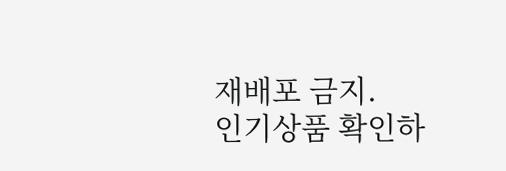재배포 금지.
인기상품 확인하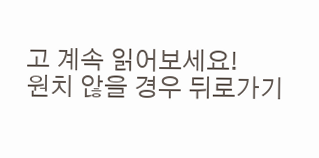고 계속 읽어보세요!
원치 않을 경우 뒤로가기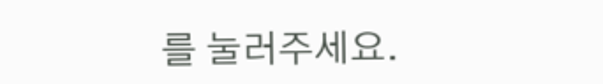를 눌러주세요.